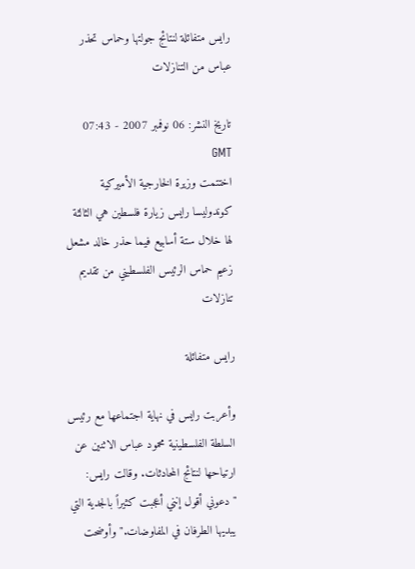رايس متفائلة لنتائج جولتها وحماس تحذر عباس من التنازلات

تاريخ النشر: 06 نوفمبر 2007 - 07:43 GMT
اختتمت وزيرة الخارجية الأميركية كوندوليسا رايس زيارة فلسطين هي الثالثة لها خلال ستة أسابيع فيما حذر خالد مشعل زعيم حماس الرئيس الفلسطيني من تقديم تنازلات

رايس متفائلة

وأعربت رايس في نهاية اجتماعها مع رئيس السلطة الفلسطينية محمود عباس الاثنين عن ارتياحها لنتائج المحادثات. وقالت رايس: "دعوني أقول إنني أعجبت كثيراً بالجدية التي يبديها الطرفان في المفاوضات." وأوضحت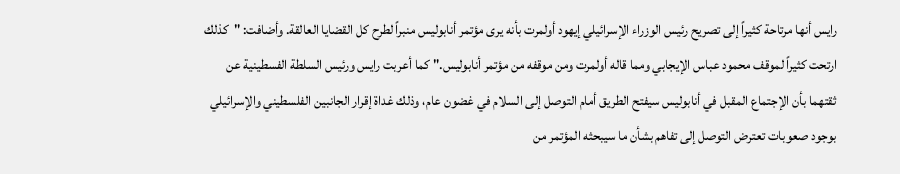رايس أنها مرتاحة كثيراً إلى تصريح رئيس الوزراء الإسرائيلي إيهود أولمرت بأنه يرى مؤتمر أنابوليس منبراً لطرح كل القضايا العالقة. وأضافت: "كذلك ارتحت كثيراً لموقف محمود عباس الإيجابي ومما قاله أولمرت ومن موقفه من مؤتمر أنابوليس." كما أعربت رايس ورئيس السلطة الفسطينية عن ثقتهما بأن الإجتماع المقبل في أنابوليس سيفتح الطريق أمام التوصل إلى السلام في غضون عام، وذلك غداة إقرار الجانبين الفلسطيني والإسرائيلي بوجود صعوبات تعترض التوصل إلى تفاهم بشأن ما سيبحثه المؤتمر من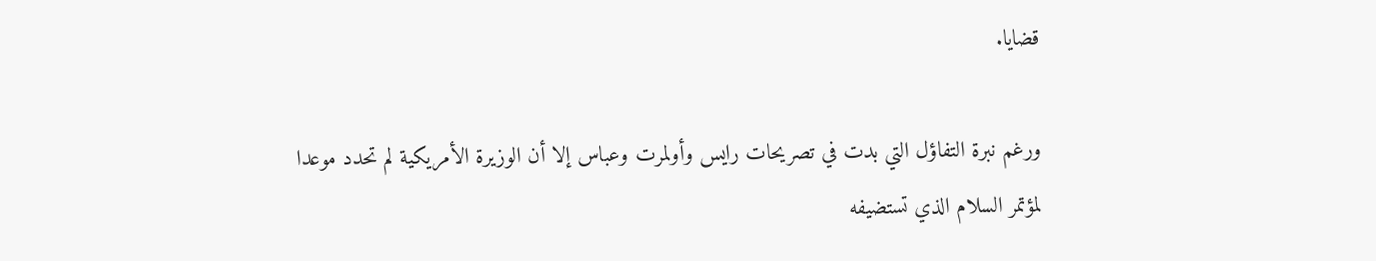قضايا.

ورغم نبرة التفاؤل التي بدت في تصريحات رايس وأولمرت وعباس إلا أن الوزيرة الأمريكية لم تحدد موعدا لمؤتمر السلام الذي تستضيفه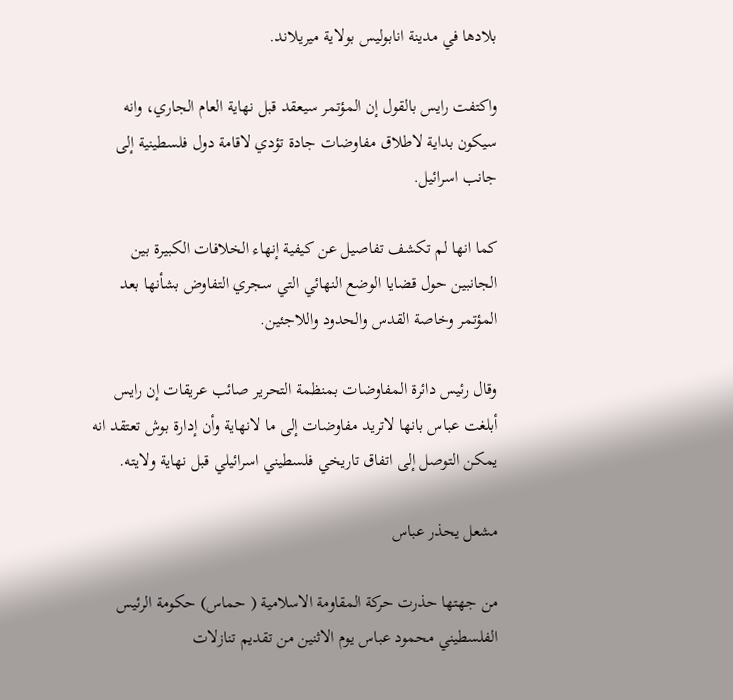بلادها في مدينة انابوليس بولاية ميريلاند.

واكتفت رايس بالقول إن المؤتمر سيعقد قبل نهاية العام الجاري، وانه سيكون بداية لاطلاق مفاوضات جادة تؤدي لاقامة دول فلسطينية إلى جانب اسرائيل.

كما انها لم تكشف تفاصيل عن كيفية إنهاء الخلافات الكبيرة بين الجانبين حول قضايا الوضع النهائي التي سجري التفاوض بشأنها بعد المؤتمر وخاصة القدس والحدود واللاجئين.

وقال رئيس دائرة المفاوضات بمنظمة التحرير صائب عريقات إن رايس أبلغت عباس بانها لاتريد مفاوضات إلى ما لانهاية وأن إدارة بوش تعتقد انه يمكن التوصل إلى اتفاق تاريخي فلسطيني اسرائيلي قبل نهاية ولايته.

مشعل يحذر عباس

من جهتها حذرت حركة المقاومة الاسلامية ( حماس) حكومة الرئيس الفلسطيني محمود عباس يوم الاثنين من تقديم تنازلات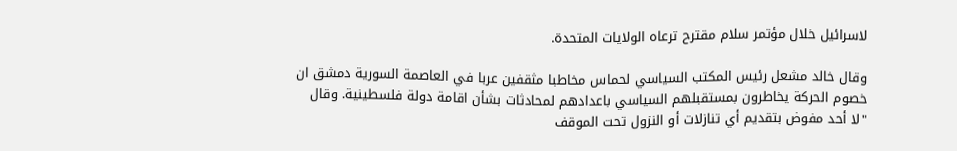لاسرائيل خلال مؤتمر سلام مقترح ترعاه الولايات المتحدة.

وقال خالد مشعل رئيس المكتب السياسي لحماس مخاطبا مثقفين عربا في العاصمة السورية دمشق ان خصوم الحركة يخاطرون بمستقبلهم السياسي باعدادهم لمحادثات بشأن اقامة دولة فلسطينية. وقال "لا أحد مفوض بتقديم أي تنازلات أو النزول تحت الموقف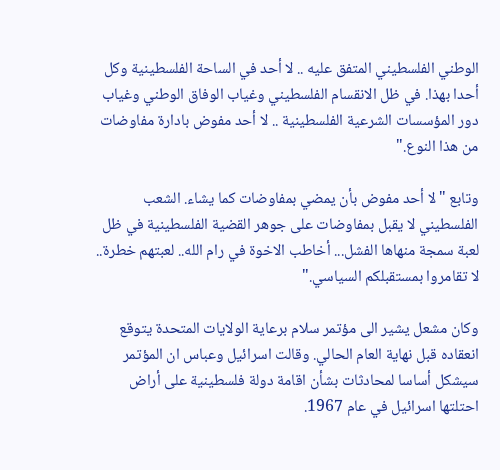الوطني الفلسطيني المتفق عليه .. لا أحد في الساحة الفلسطينية وكل أحدا بهذا. في ظل الانقسام الفلسطيني وغياب الوفاق الوطني وغياب دور المؤسسات الشرعية الفلسطينية .. لا أحد مفوض بادارة مفاوضات من هذا النوع."

وتابع "لا أحد مفوض بأن يمضي بمفاوضات كما يشاء. الشعب الفلسطيني لا يقبل بمفاوضات على جوهر القضية الفلسطينية في ظل لعبة سمجة منهاها الفشل... أخاطب الاخوة في رام الله.. لعبتهم خطرة.. لا تقامروا بمستقبلكم السياسي."

وكان مشعل يشير الى مؤتمر سلام برعاية الولايات المتحدة يتوقع انعقاده قبل نهاية العام الحالي. وقالت اسرائيل وعباس ان المؤتمر سيشكل أساسا لمحادثات بشأن اقامة دولة فلسطينية على أراض احتلتها اسرائيل في عام 1967.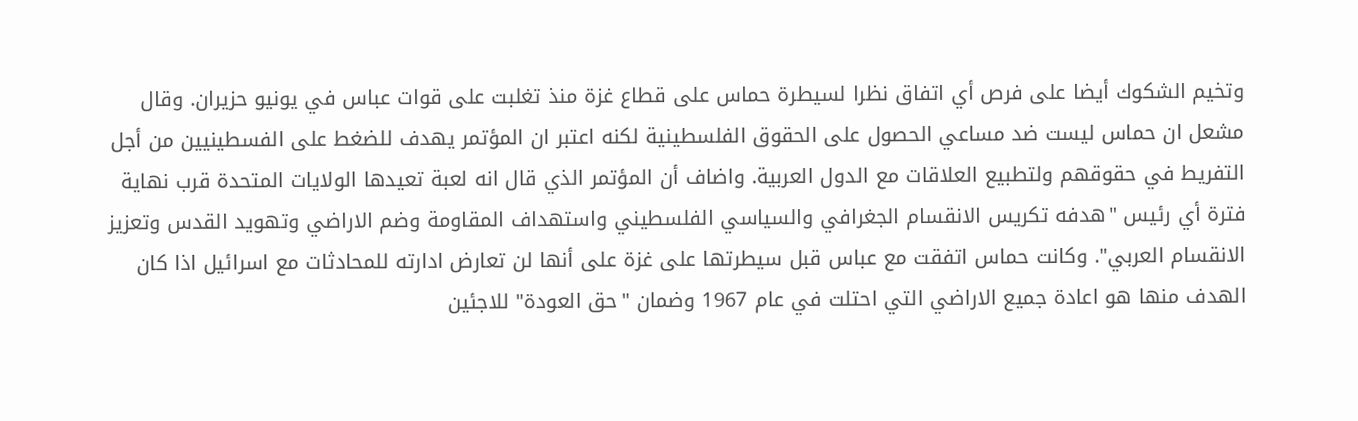وتخيم الشكوك أيضا على فرص أي اتفاق نظرا لسيطرة حماس على قطاع غزة منذ تغلبت على قوات عباس في يونيو حزيران. وقال مشعل ان حماس ليست ضد مساعي الحصول على الحقوق الفلسطينية لكنه اعتبر ان المؤتمر يهدف للضغط على الفسطينيين من أجل التفريط في حقوقهم ولتطبيع العلاقات مع الدول العربية. واضاف أن المؤتمر الذي قال انه لعبة تعيدها الولايات المتحدة قرب نهاية فترة أي رئيس "هدفه تكريس الانقسام الجغرافي والسياسي الفلسطيني واستهداف المقاومة وضم الاراضي وتهويد القدس وتعزيز الانقسام العربي". وكانت حماس اتفقت مع عباس قبل سيطرتها على غزة على أنها لن تعارض ادارته للمحادثات مع اسرائيل اذا كان الهدف منها هو اعادة جميع الاراضي التي احتلت في عام 1967 وضمان "حق العودة" للاجئين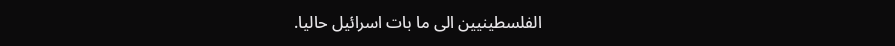الفلسطينيين الى ما بات اسرائيل حاليا.